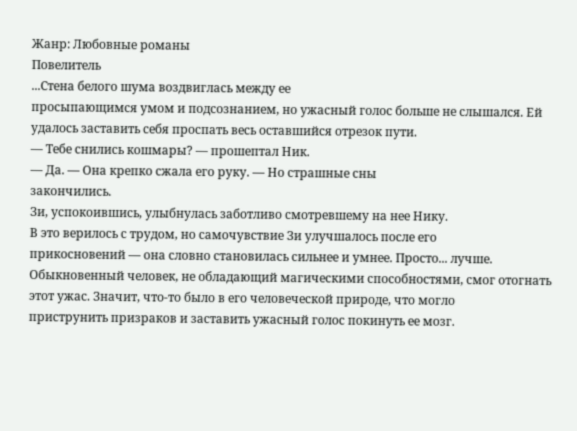Жанр: Любовные романы
Повелитель
...Стена белого шума воздвиглась между ее
просыпающимся умом и подсознанием, но ужасный голос больше не слышался. Ей
удалось заставить себя проспать весь оставшийся отрезок пути.
— Тебе снились кошмары? — прошептал Ник.
— Да. — Она крепко сжала его руку. — Но страшные сны
закончились.
Зи, успокоившись, улыбнулась заботливо смотревшему на нее Нику.
В это верилось с трудом, но самочувствие Зи улучшалось после его
прикосновений — она словно становилась сильнее и умнее. Просто... лучше.
Обыкновенный человек, не обладающий магическими способностями, смог отогнать
этот ужас. Значит, что-то было в его человеческой природе, что могло
приструнить призраков и заставить ужасный голос покинуть ее мозг.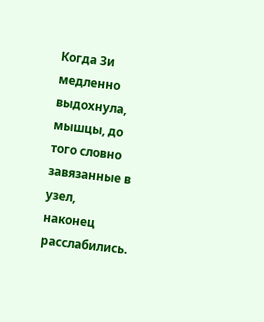Когда Зи медленно выдохнула, мышцы, до того словно завязанные в узел,
наконец расслабились.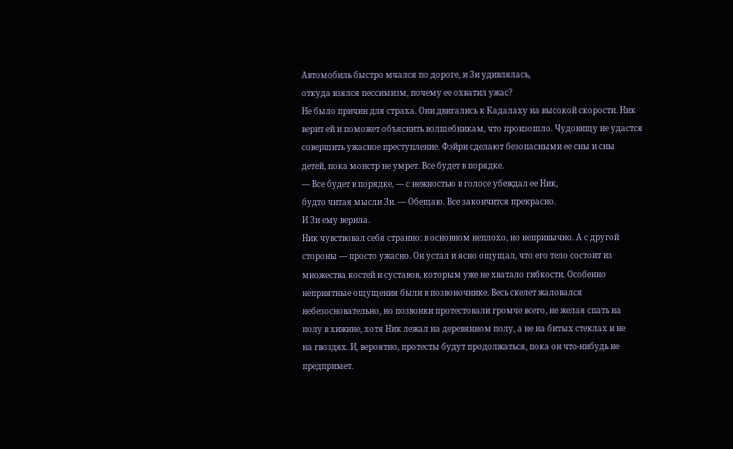Автомобиль быстро мчался по дороге, и Зи удивлялась,
откуда взялся пессимизм, почему ее охватил ужас?
Не было причин для страха. Они двигались к Кадалаху на высокой скорости. Ник
верит ей и поможет объяснить волшебникам, что произошло. Чудовищу не удастся
совершить ужасное преступление. Фэйри сделают безопасными ее сны и сны
детей, пока монстр не умрет. Все будет в порядке.
— Все будет в порядке, — с нежностью в голосе убеждал ее Ник,
будто читая мысли Зи. — Обещаю. Все закончится прекрасно.
И Зи ему верила.
Ник чувствовал себя странно: в основном неплохо, но непривычно. А с другой
стороны — просто ужасно. Он устал и ясно ощущал, что его тело состоит из
множества костей и суставов, которым уже не хватало гибкости. Особенно
неприятные ощущения были в позвоночнике. Весь скелет жаловался
небезосновательно, но позвонки протестовали громче всего, не желая спать на
полу в хижине, хотя Ник лежал на деревянном полу, а не на битых стеклах и не
на гвоздях. И, вероятно, протесты будут продолжаться, пока он что-нибудь не
предпримет.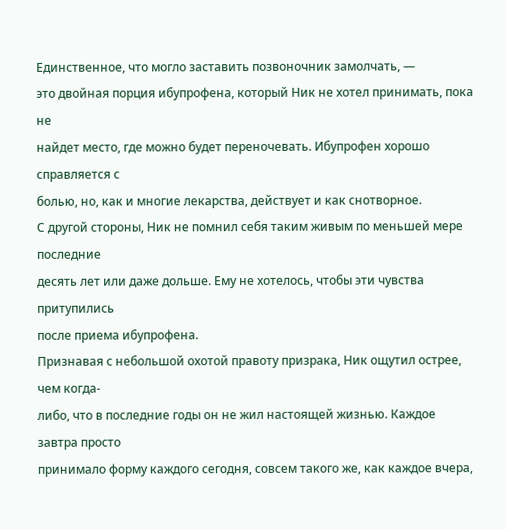Единственное, что могло заставить позвоночник замолчать, —
это двойная порция ибупрофена, который Ник не хотел принимать, пока не
найдет место, где можно будет переночевать. Ибупрофен хорошо справляется с
болью, но, как и многие лекарства, действует и как снотворное.
С другой стороны, Ник не помнил себя таким живым по меньшей мере последние
десять лет или даже дольше. Ему не хотелось, чтобы эти чувства притупились
после приема ибупрофена.
Признавая с небольшой охотой правоту призрака, Ник ощутил острее, чем когда-
либо, что в последние годы он не жил настоящей жизнью. Каждое завтра просто
принимало форму каждого сегодня, совсем такого же, как каждое вчера,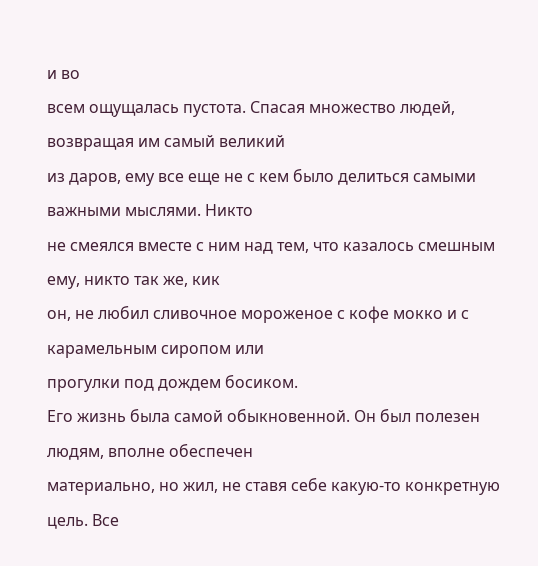и во
всем ощущалась пустота. Спасая множество людей, возвращая им самый великий
из даров, ему все еще не с кем было делиться самыми важными мыслями. Никто
не смеялся вместе с ним над тем, что казалось смешным ему, никто так же, кик
он, не любил сливочное мороженое с кофе мокко и с карамельным сиропом или
прогулки под дождем босиком.
Его жизнь была самой обыкновенной. Он был полезен людям, вполне обеспечен
материально, но жил, не ставя себе какую-то конкретную цель. Все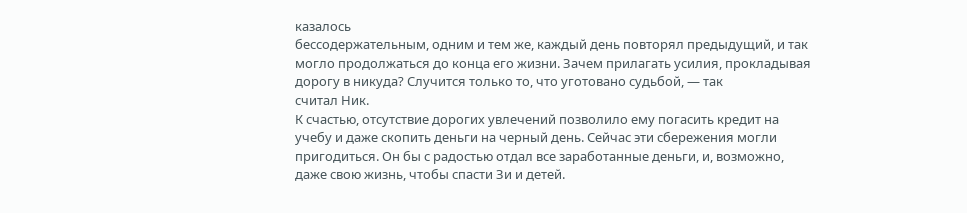казалось
бессодержательным, одним и тем же, каждый день повторял предыдущий, и так
могло продолжаться до конца его жизни. Зачем прилагать усилия, прокладывая
дорогу в никуда? Случится только то, что уготовано судьбой, — так
считал Ник.
К счастью, отсутствие дорогих увлечений позволило ему погасить кредит на
учебу и даже скопить деньги на черный день. Сейчас эти сбережения могли
пригодиться. Он бы с радостью отдал все заработанные деньги, и, возможно,
даже свою жизнь, чтобы спасти Зи и детей.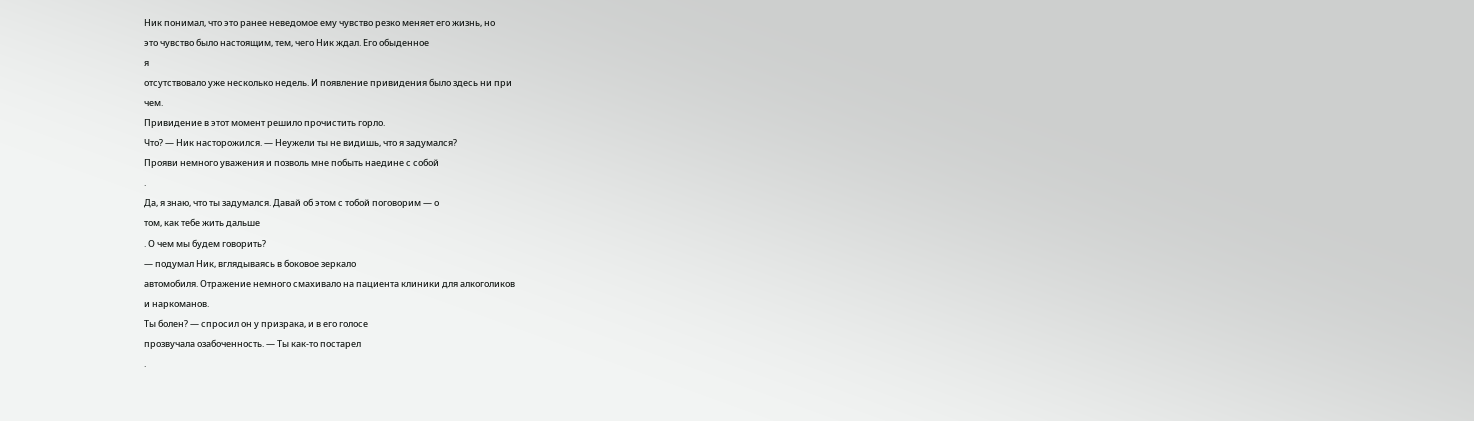Ник понимал, что это ранее неведомое ему чувство резко меняет его жизнь, но
это чувство было настоящим, тем, чего Ник ждал. Его обыденное
я
отсутствовало уже несколько недель. И появление привидения было здесь ни при
чем.
Привидение в этот момент решило прочистить горло.
Что? — Ник насторожился. — Неужели ты не видишь, что я задумался?
Прояви немного уважения и позволь мне побыть наедине с собой
.
Да, я знаю, что ты задумался. Давай об этом с тобой поговорим — о
том, как тебе жить дальше
. О чем мы будем говорить?
— подумал Ник, вглядываясь в боковое зеркало
автомобиля. Отражение немного смахивало на пациента клиники для алкоголиков
и наркоманов.
Ты болен? — спросил он у призрака, и в его голосе
прозвучала озабоченность. — Ты как-то постарел
.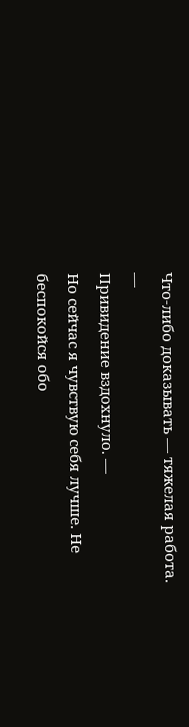Что-либо доказывать — тяжелая работа.
—
Привидение вздохнуло. —
Но сейчас я чувствую себя лучше. Не
беспокойся обо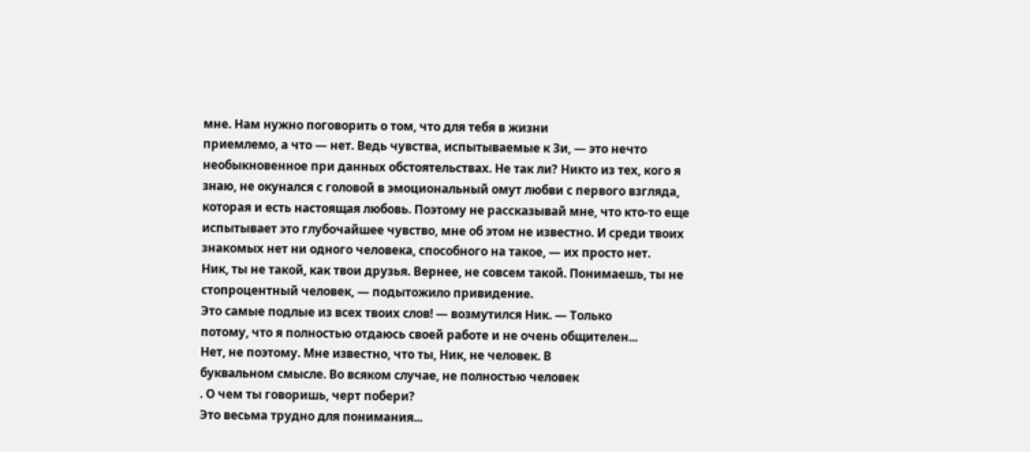мне. Нам нужно поговорить о том, что для тебя в жизни
приемлемо, а что — нет. Ведь чувства, испытываемые к Зи, — это нечто
необыкновенное при данных обстоятельствах. Не так ли? Никто из тех, кого я
знаю, не окунался с головой в эмоциональный омут любви с первого взгляда,
которая и есть настоящая любовь. Поэтому не рассказывай мне, что кто-то еще
испытывает это глубочайшее чувство, мне об этом не известно. И среди твоих
знакомых нет ни одного человека, способного на такое, — их просто нет.
Ник, ты не такой, как твои друзья. Вернее, не совсем такой. Понимаешь, ты не
стопроцентный человек, — подытожило привидение.
Это самые подлые из всех твоих слов! — возмутился Ник. — Только
потому, что я полностью отдаюсь своей работе и не очень общителен...
Нет, не поэтому. Мне известно, что ты, Ник, не человек. В
буквальном смысле. Во всяком случае, не полностью человек
. О чем ты говоришь, черт побери?
Это весьма трудно для понимания...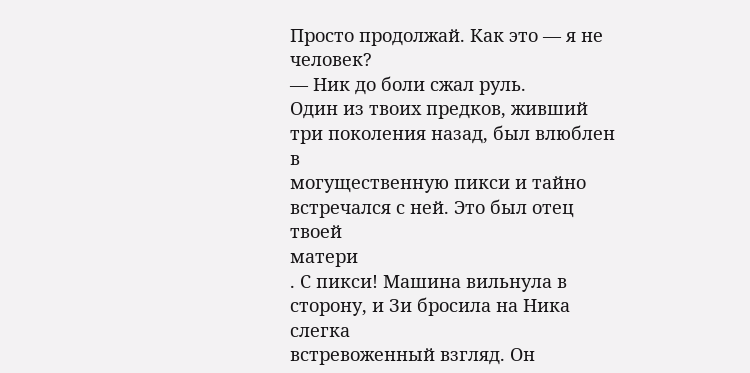Просто продолжай. Как это — я не человек?
— Ник до боли сжал руль.
Один из твоих предков, живший три поколения назад, был влюблен в
могущественную пикси и тайно встречался с ней. Это был отец твоей
матери
. С пикси! Машина вильнула в сторону, и Зи бросила на Ника слегка
встревоженный взгляд. Он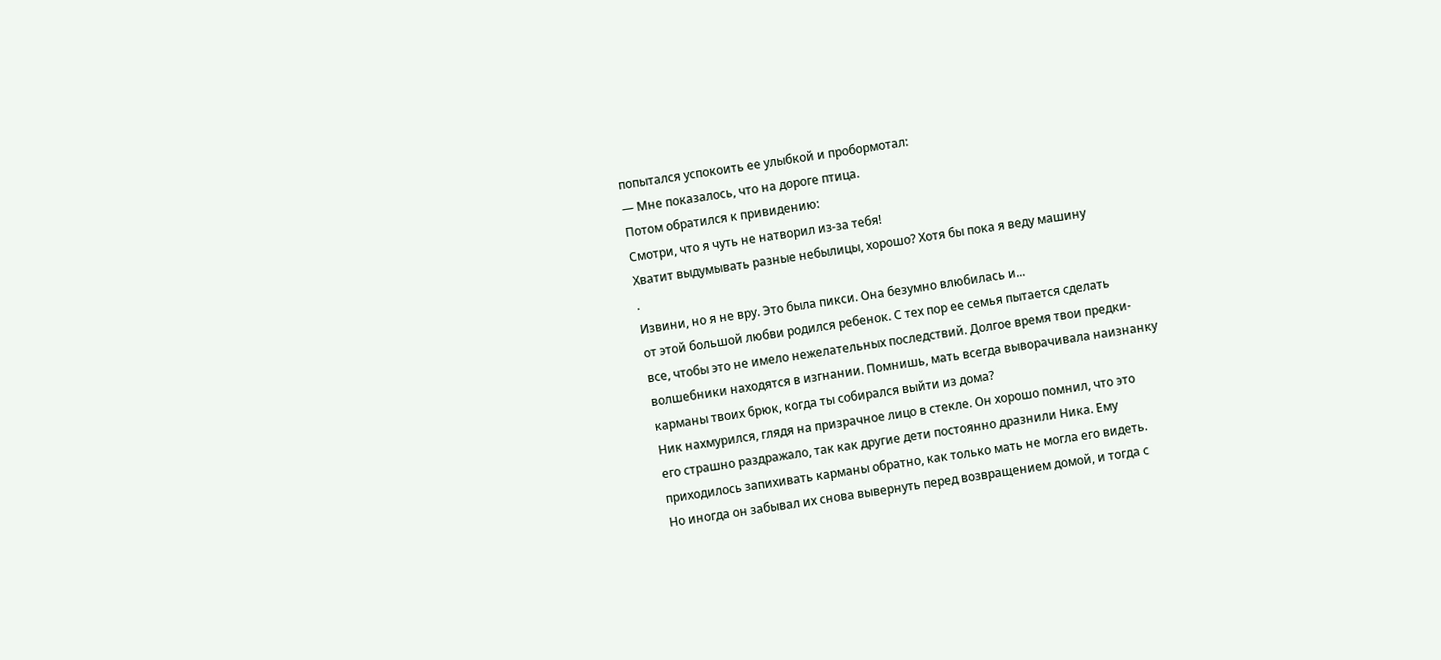попытался успокоить ее улыбкой и пробормотал:
— Мне показалось, что на дороге птица.
Потом обратился к привидению:
Смотри, что я чуть не натворил из-за тебя!
Хватит выдумывать разные небылицы, хорошо? Хотя бы пока я веду машину
.
Извини, но я не вру. Это была пикси. Она безумно влюбилась и...
от этой большой любви родился ребенок. С тех пор ее семья пытается сделать
все, чтобы это не имело нежелательных последствий. Долгое время твои предки-
волшебники находятся в изгнании. Помнишь, мать всегда выворачивала наизнанку
карманы твоих брюк, когда ты собирался выйти из дома?
Ник нахмурился, глядя на призрачное лицо в стекле. Он хорошо помнил, что это
его страшно раздражало, так как другие дети постоянно дразнили Ника. Ему
приходилось запихивать карманы обратно, как только мать не могла его видеть.
Но иногда он забывал их снова вывернуть перед возвращением домой, и тогда с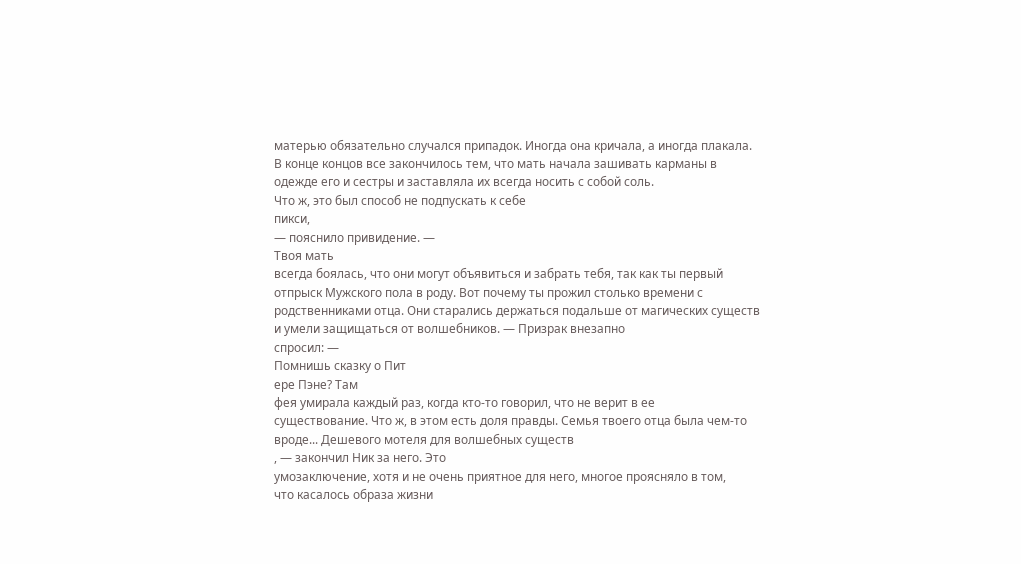матерью обязательно случался припадок. Иногда она кричала, а иногда плакала.
В конце концов все закончилось тем, что мать начала зашивать карманы в
одежде его и сестры и заставляла их всегда носить с собой соль.
Что ж, это был способ не подпускать к себе
пикси,
— пояснило привидение. —
Твоя мать
всегда боялась, что они могут объявиться и забрать тебя, так как ты первый
отпрыск Мужского пола в роду. Вот почему ты прожил столько времени с
родственниками отца. Они старались держаться подальше от магических существ
и умели защищаться от волшебников. — Призрак внезапно
спросил: —
Помнишь сказку о Пит
ере Пэне? Там
фея умирала каждый раз, когда кто-то говорил, что не верит в ее
существование. Что ж, в этом есть доля правды. Семья твоего отца была чем-то
вроде... Дешевого мотеля для волшебных существ
, — закончил Ник за него. Это
умозаключение, хотя и не очень приятное для него, многое проясняло в том,
что касалось образа жизни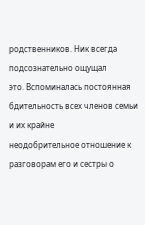родственников. Ник всегда подсознательно ощущал
это. Вспоминалась постоянная бдительность всех членов семьи и их крайне
неодобрительное отношение к разговорам его и сестры о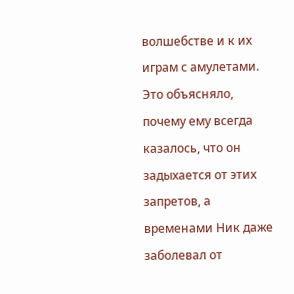волшебстве и к их
играм с амулетами. Это объясняло, почему ему всегда казалось, что он
задыхается от этих запретов, а временами Ник даже заболевал от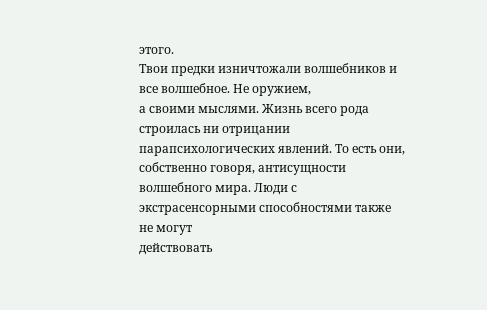этого.
Твои предки изничтожали волшебников и все волшебное. Не оружием,
а своими мыслями. Жизнь всего рода строилась ни отрицании
парапсихологических явлений. То есть они, собственно говоря, антисущности
волшебного мира. Люди с экстрасенсорными способностями также не могут
действовать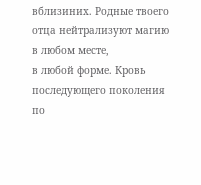вблизиних. Родные твоего отца нейтрализуют магию в любом месте,
в любой форме. Кровь последующего поколения по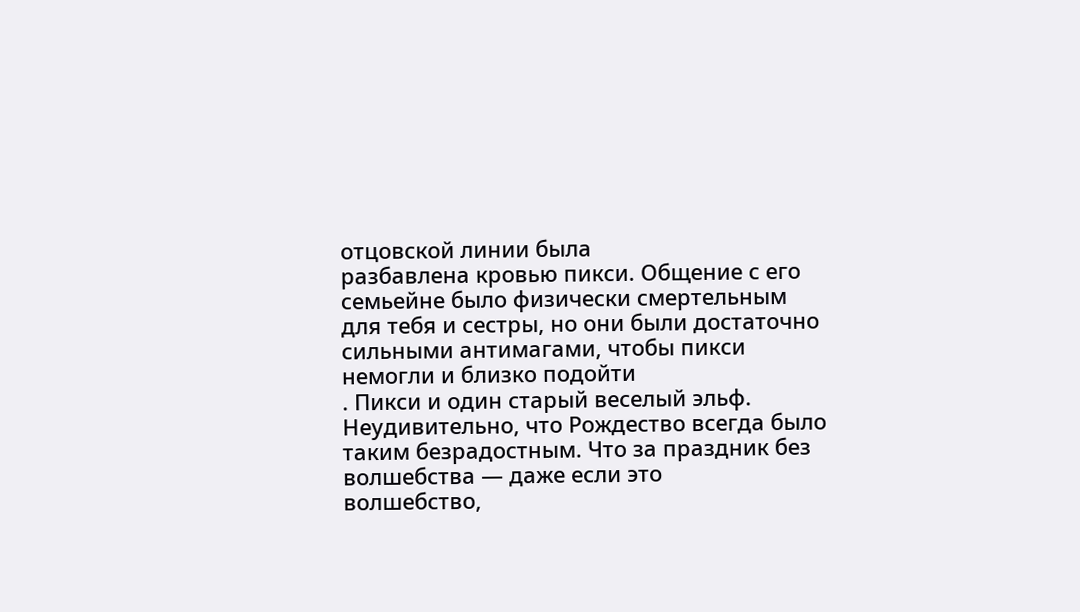отцовской линии была
разбавлена кровью пикси. Общение с его семьейне было физически смертельным
для тебя и сестры, но они были достаточно сильными антимагами, чтобы пикси
немогли и близко подойти
. Пикси и один старый веселый эльф. Неудивительно, что Рождество всегда было
таким безрадостным. Что за праздник без волшебства — даже если это
волшебство,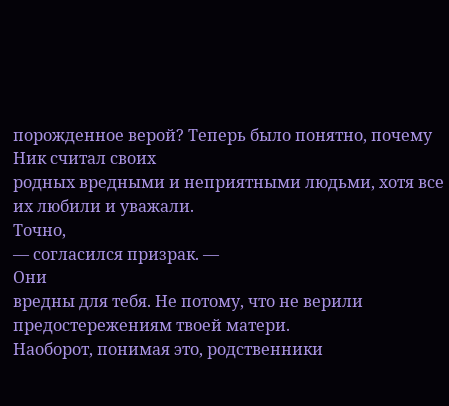порожденное верой? Теперь было понятно, почему Ник считал своих
родных вредными и неприятными людьми, хотя все их любили и уважали.
Точно,
— согласился призрак. —
Они
вредны для тебя. Не потому, что не верили предостережениям твоей матери.
Наоборот, понимая это, родственники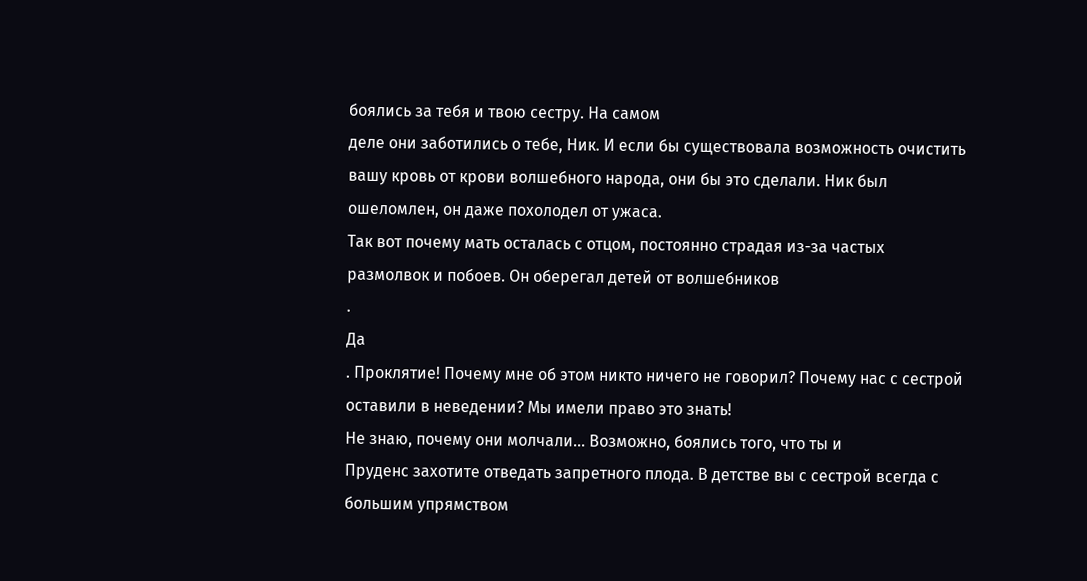боялись за тебя и твою сестру. На самом
деле они заботились о тебе, Ник. И если бы существовала возможность очистить
вашу кровь от крови волшебного народа, они бы это сделали. Ник был ошеломлен, он даже похолодел от ужаса.
Так вот почему мать осталась с отцом, постоянно страдая из-за частых
размолвок и побоев. Он оберегал детей от волшебников
.
Да
. Проклятие! Почему мне об этом никто ничего не говорил? Почему нас с сестрой
оставили в неведении? Мы имели право это знать!
Не знаю, почему они молчали... Возможно, боялись того, что ты и
Пруденс захотите отведать запретного плода. В детстве вы с сестрой всегда с
большим упрямством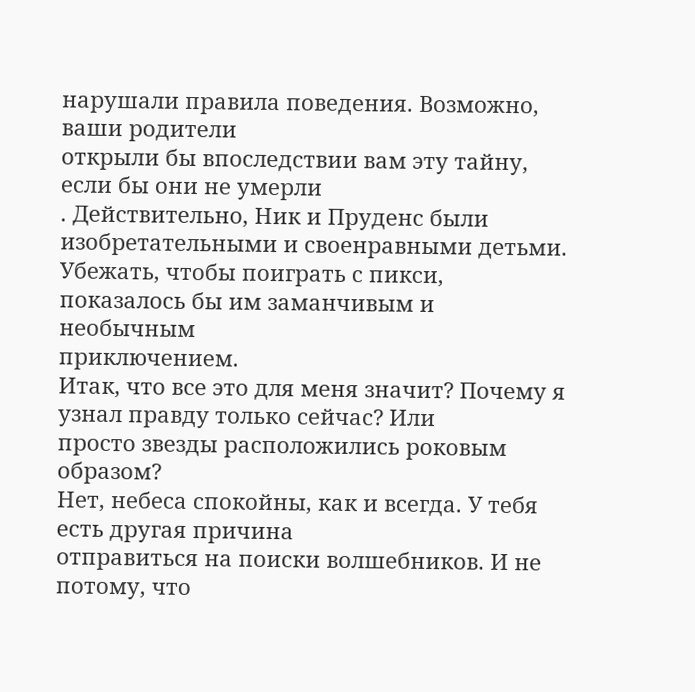нарушали правила поведения. Возможно, ваши родители
открыли бы впоследствии вам эту тайну, если бы они не умерли
. Действительно, Ник и Пруденс были изобретательными и своенравными детьми.
Убежать, чтобы поиграть с пикси, показалось бы им заманчивым и необычным
приключением.
Итак, что все это для меня значит? Почему я узнал правду только сейчас? Или
просто звезды расположились роковым образом?
Нет, небеса спокойны, как и всегда. У тебя есть другая причина
отправиться на поиски волшебников. И не потому, что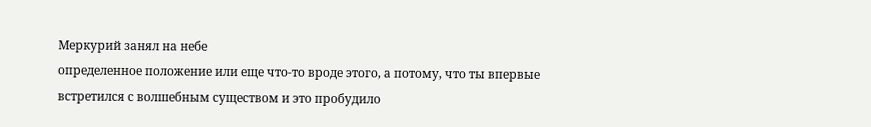Меркурий занял на небе
определенное положение или еще что-то вроде этого, а потому, что ты впервые
встретился с волшебным существом и это пробудило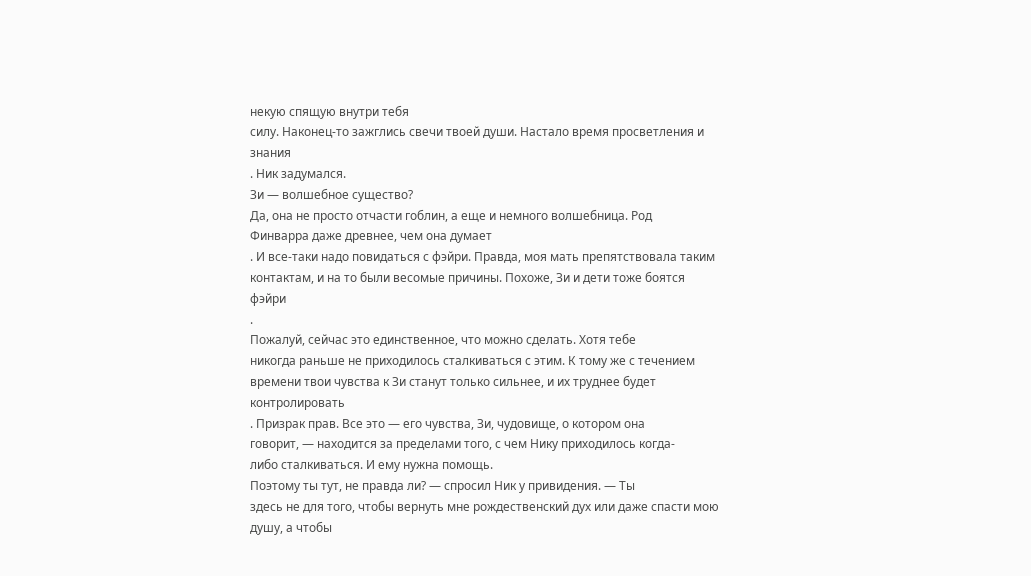некую спящую внутри тебя
силу. Наконец-то зажглись свечи твоей души. Настало время просветления и
знания
. Ник задумался.
Зи — волшебное существо?
Да, она не просто отчасти гоблин, а еще и немного волшебница. Род
Финварра даже древнее, чем она думает
. И все-таки надо повидаться с фэйри. Правда, моя мать препятствовала таким
контактам, и на то были весомые причины. Похоже, Зи и дети тоже боятся
фэйри
.
Пожалуй, сейчас это единственное, что можно сделать. Хотя тебе
никогда раньше не приходилось сталкиваться с этим. К тому же с течением
времени твои чувства к Зи станут только сильнее, и их труднее будет
контролировать
. Призрак прав. Все это — его чувства, Зи, чудовище, о котором она
говорит, — находится за пределами того, с чем Нику приходилось когда-
либо сталкиваться. И ему нужна помощь.
Поэтому ты тут, не правда ли? — спросил Ник у привидения. — Ты
здесь не для того, чтобы вернуть мне рождественский дух или даже спасти мою
душу, а чтобы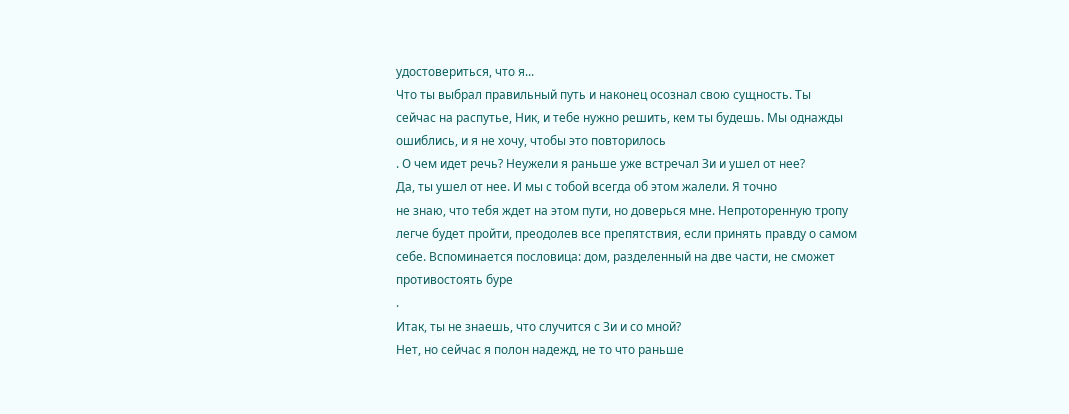удостовериться, что я...
Что ты выбрал правильный путь и наконец осознал свою сущность. Ты
сейчас на распутье, Ник, и тебе нужно решить, кем ты будешь. Мы однажды
ошиблись, и я не хочу, чтобы это повторилось
. О чем идет речь? Неужели я раньше уже встречал Зи и ушел от нее?
Да, ты ушел от нее. И мы с тобой всегда об этом жалели. Я точно
не знаю, что тебя ждет на этом пути, но доверься мне. Непроторенную тропу
легче будет пройти, преодолев все препятствия, если принять правду о самом
себе. Вспоминается пословица: дом, разделенный на две части, не сможет
противостоять буре
.
Итак, ты не знаешь, что случится с Зи и со мной?
Нет, но сейчас я полон надежд, не то что раньше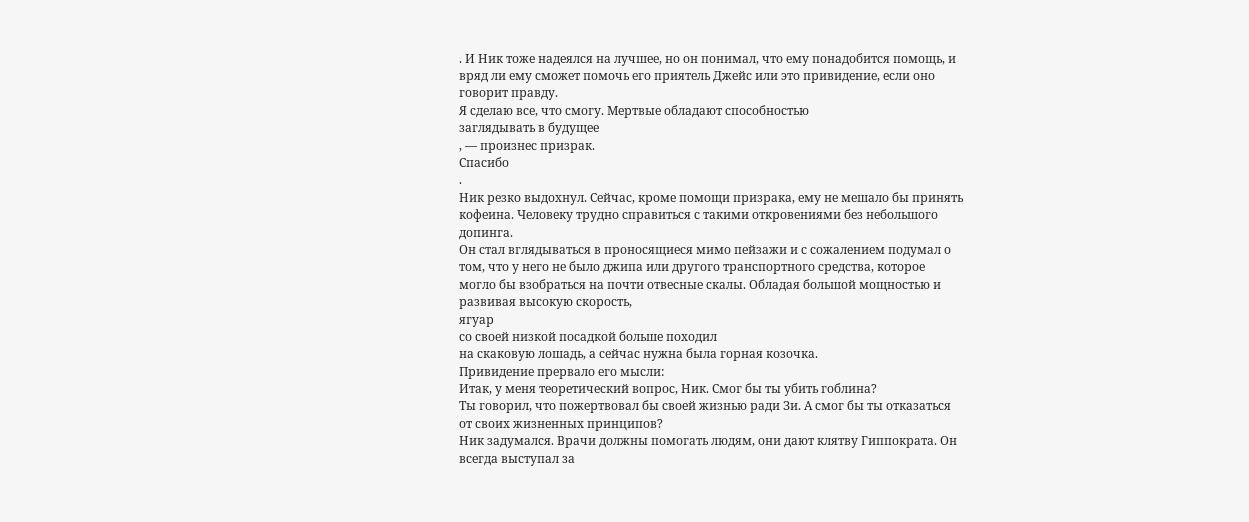. И Ник тоже надеялся на лучшее, но он понимал, что ему понадобится помощь, и
вряд ли ему сможет помочь его приятель Джейс или это привидение, если оно
говорит правду.
Я сделаю все, что смогу. Мертвые обладают способностью
заглядывать в будущее
, — произнес призрак.
Спасибо
.
Ник резко выдохнул. Сейчас, кроме помощи призрака, ему не мешало бы принять
кофеина. Человеку трудно справиться с такими откровениями без небольшого
допинга.
Он стал вглядываться в проносящиеся мимо пейзажи и с сожалением подумал о
том, что у него не было джипа или другого транспортного средства, которое
могло бы взобраться на почти отвесные скалы. Обладая большой мощностью и
развивая высокую скорость,
ягуар
со своей низкой посадкой больше походил
на скаковую лошадь, а сейчас нужна была горная козочка.
Привидение прервало его мысли:
Итак, у меня теоретический вопрос, Ник. Смог бы ты убить гоблина?
Ты говорил, что пожертвовал бы своей жизнью ради Зи. А смог бы ты отказаться
от своих жизненных принципов?
Ник задумался. Врачи должны помогать людям, они дают клятву Гиппократа. Он
всегда выступал за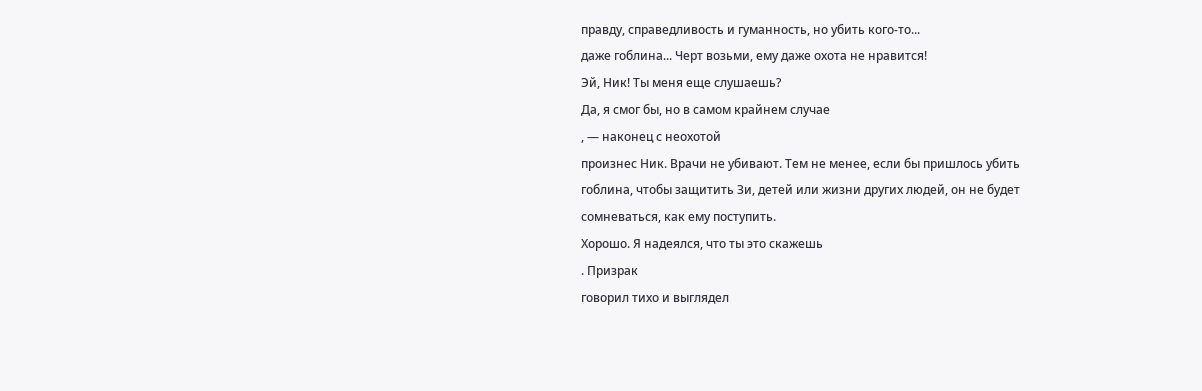правду, справедливость и гуманность, но убить кого-то...
даже гоблина... Черт возьми, ему даже охота не нравится!
Эй, Ник! Ты меня еще слушаешь?
Да, я смог бы, но в самом крайнем случае
, — наконец с неохотой
произнес Ник. Врачи не убивают. Тем не менее, если бы пришлось убить
гоблина, чтобы защитить Зи, детей или жизни других людей, он не будет
сомневаться, как ему поступить.
Хорошо. Я надеялся, что ты это скажешь
. Призрак
говорил тихо и выглядел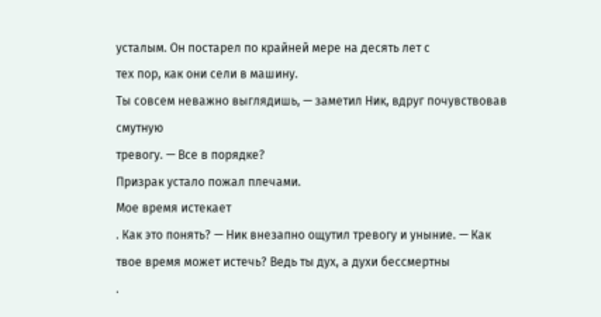усталым. Он постарел по крайней мере на десять лет с
тех пор, как они сели в машину.
Ты совсем неважно выглядишь, — заметил Ник, вдруг почувствовав смутную
тревогу. — Все в порядке?
Призрак устало пожал плечами.
Мое время истекает
. Как это понять? — Ник внезапно ощутил тревогу и уныние. — Как
твое время может истечь? Ведь ты дух, а духи бессмертны
.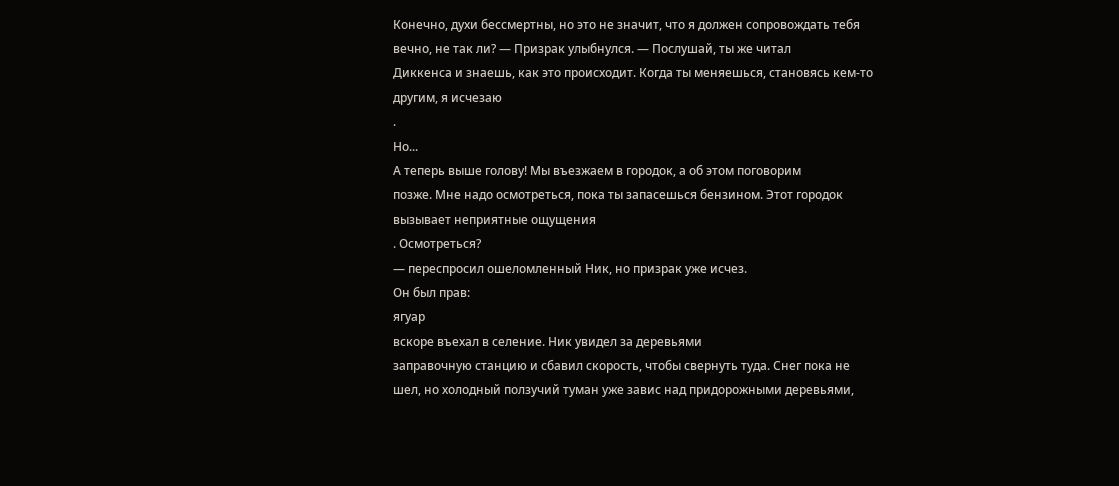Конечно, духи бессмертны, но это не значит, что я должен сопровождать тебя
вечно, не так ли? — Призрак улыбнулся. — Послушай, ты же читал
Диккенса и знаешь, как это происходит. Когда ты меняешься, становясь кем-то
другим, я исчезаю
.
Но...
А теперь выше голову! Мы въезжаем в городок, а об этом поговорим
позже. Мне надо осмотреться, пока ты запасешься бензином. Этот городок
вызывает неприятные ощущения
. Осмотреться?
— переспросил ошеломленный Ник, но призрак уже исчез.
Он был прав:
ягуар
вскоре въехал в селение. Ник увидел за деревьями
заправочную станцию и сбавил скорость, чтобы свернуть туда. Снег пока не
шел, но холодный ползучий туман уже завис над придорожными деревьями,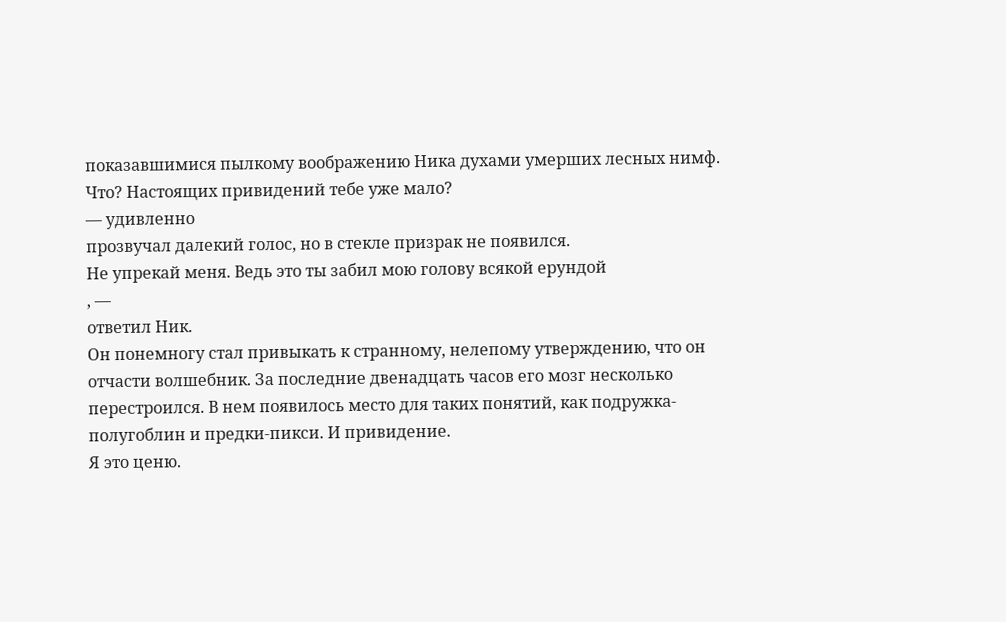показавшимися пылкому воображению Ника духами умерших лесных нимф.
Что? Настоящих привидений тебе уже мало?
— удивленно
прозвучал далекий голос, но в стекле призрак не появился.
Не упрекай меня. Ведь это ты забил мою голову всякой ерундой
, —
ответил Ник.
Он понемногу стал привыкать к странному, нелепому утверждению, что он
отчасти волшебник. За последние двенадцать часов его мозг несколько
перестроился. В нем появилось место для таких понятий, как подружка-
полугоблин и предки-пикси. И привидение.
Я это ценю.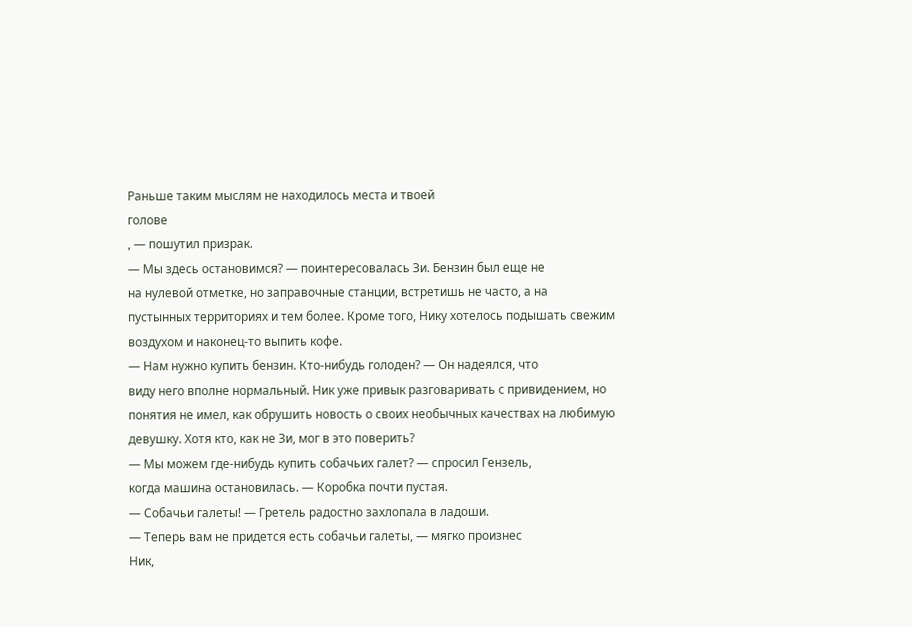Раньше таким мыслям не находилось места и твоей
голове
, — пошутил призрак.
— Мы здесь остановимся? — поинтересовалась Зи. Бензин был еще не
на нулевой отметке, но заправочные станции, встретишь не часто, а на
пустынных территориях и тем более. Кроме того, Нику хотелось подышать свежим
воздухом и наконец-то выпить кофе.
— Нам нужно купить бензин. Кто-нибудь голоден? — Он надеялся, что
виду него вполне нормальный. Ник уже привык разговаривать с привидением, но
понятия не имел, как обрушить новость о своих необычных качествах на любимую
девушку. Хотя кто, как не Зи, мог в это поверить?
— Мы можем где-нибудь купить собачьих галет? — спросил Гензель,
когда машина остановилась. — Коробка почти пустая.
— Собачьи галеты! — Гретель радостно захлопала в ладоши.
— Теперь вам не придется есть собачьи галеты, — мягко произнес
Ник,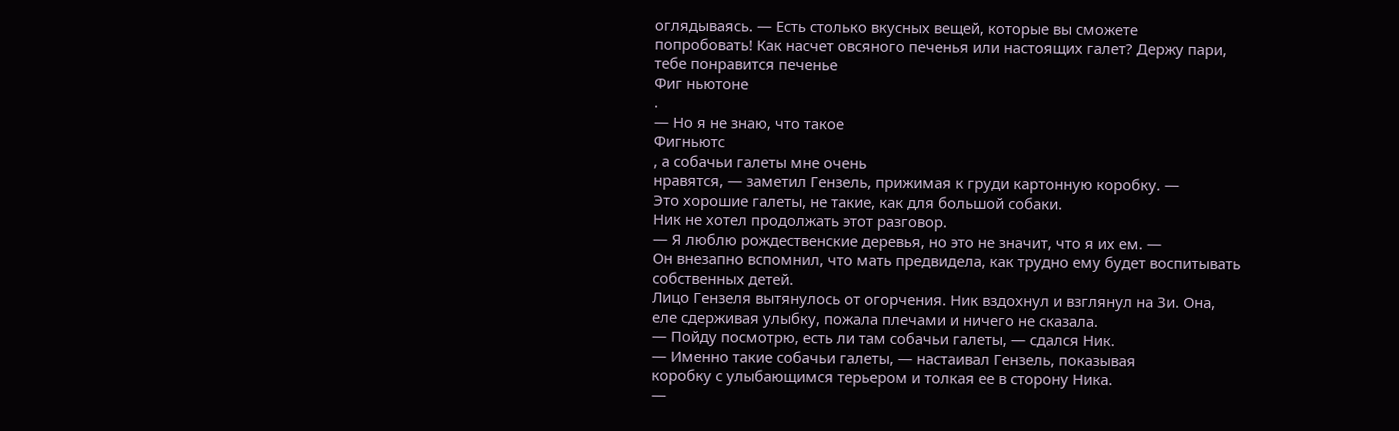оглядываясь. — Есть столько вкусных вещей, которые вы сможете
попробовать! Как насчет овсяного печенья или настоящих галет? Держу пари,
тебе понравится печенье
Фиг ньютоне
.
— Но я не знаю, что такое
Фигньютс
, а собачьи галеты мне очень
нравятся, — заметил Гензель, прижимая к груди картонную коробку. —
Это хорошие галеты, не такие, как для большой собаки.
Ник не хотел продолжать этот разговор.
— Я люблю рождественские деревья, но это не значит, что я их ем. —
Он внезапно вспомнил, что мать предвидела, как трудно ему будет воспитывать
собственных детей.
Лицо Гензеля вытянулось от огорчения. Ник вздохнул и взглянул на Зи. Она,
еле сдерживая улыбку, пожала плечами и ничего не сказала.
— Пойду посмотрю, есть ли там собачьи галеты, — сдался Ник.
— Именно такие собачьи галеты, — настаивал Гензель, показывая
коробку с улыбающимся терьером и толкая ее в сторону Ника.
—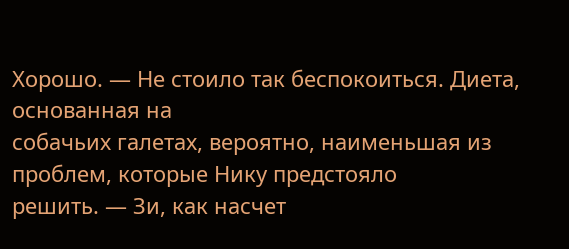Хорошо. — Не стоило так беспокоиться. Диета, основанная на
собачьих галетах, вероятно, наименьшая из проблем, которые Нику предстояло
решить. — Зи, как насчет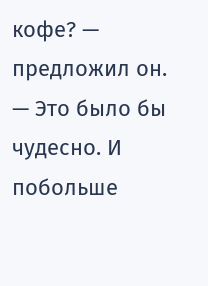кофе? — предложил он.
— Это было бы чудесно. И побольше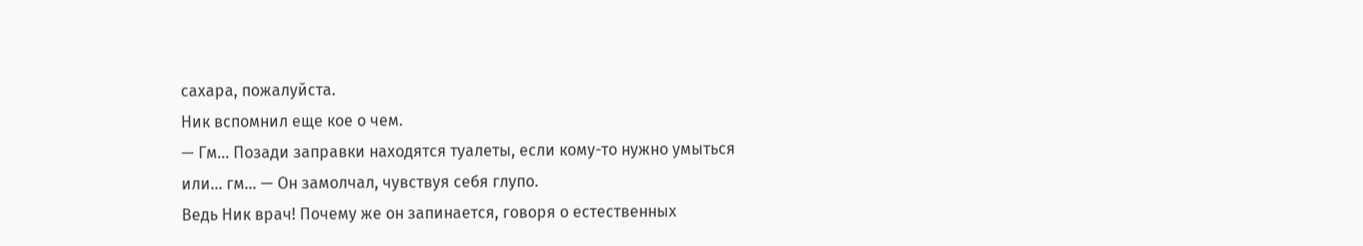сахара, пожалуйста.
Ник вспомнил еще кое о чем.
— Гм... Позади заправки находятся туалеты, если кому-то нужно умыться
или... гм... — Он замолчал, чувствуя себя глупо.
Ведь Ник врач! Почему же он запинается, говоря о естественных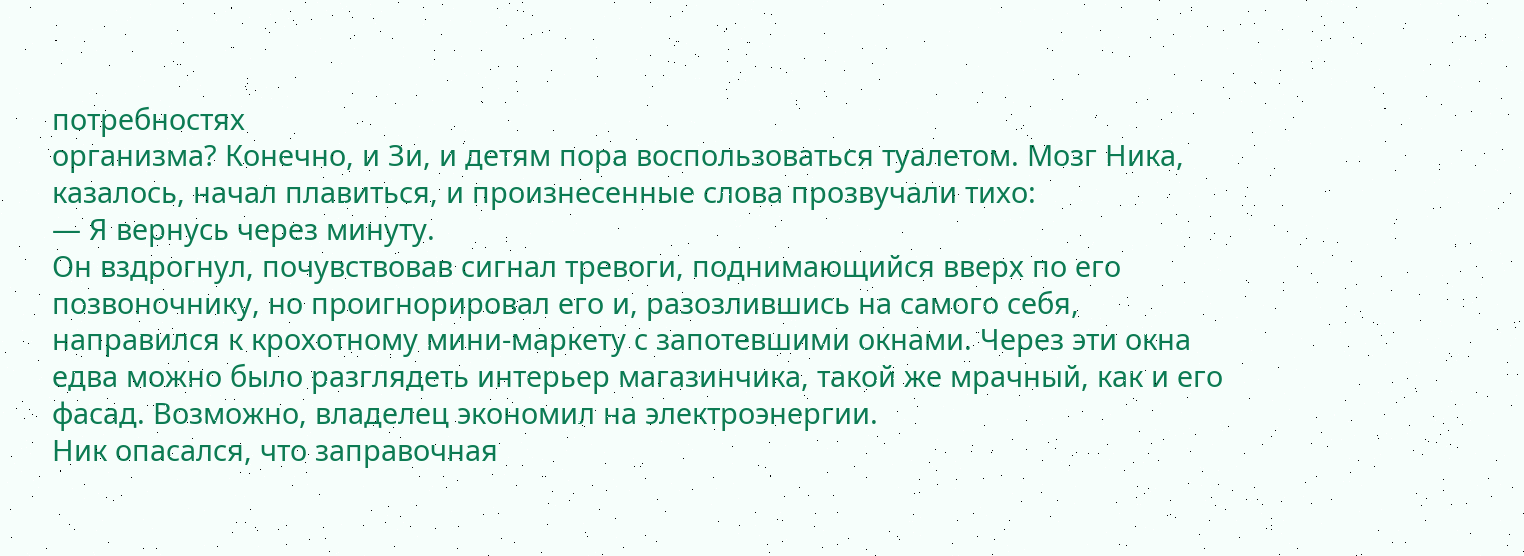потребностях
организма? Конечно, и Зи, и детям пора воспользоваться туалетом. Мозг Ника,
казалось, начал плавиться, и произнесенные слова прозвучали тихо:
— Я вернусь через минуту.
Он вздрогнул, почувствовав сигнал тревоги, поднимающийся вверх по его
позвоночнику, но проигнорировал его и, разозлившись на самого себя,
направился к крохотному мини-маркету с запотевшими окнами. Через эти окна
едва можно было разглядеть интерьер магазинчика, такой же мрачный, как и его
фасад. Возможно, владелец экономил на электроэнергии.
Ник опасался, что заправочная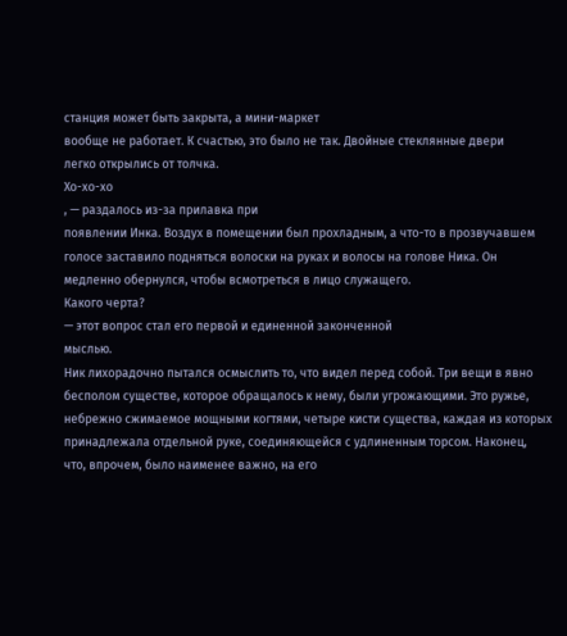станция может быть закрыта, а мини-маркет
вообще не работает. К счастью, это было не так. Двойные стеклянные двери
легко открылись от толчка.
Хо-хо-хо
, — раздалось из-за прилавка при
появлении Инка. Воздух в помещении был прохладным, а что-то в прозвучавшем
голосе заставило подняться волоски на руках и волосы на голове Ника. Он
медленно обернулся, чтобы всмотреться в лицо служащего.
Какого черта?
— этот вопрос стал его первой и единенной законченной
мыслью.
Ник лихорадочно пытался осмыслить то, что видел перед собой. Три вещи в явно
бесполом существе, которое обращалось к нему, были угрожающими. Это ружье,
небрежно сжимаемое мощными когтями, четыре кисти существа, каждая из которых
принадлежала отдельной руке, соединяющейся с удлиненным торсом. Наконец,
что, впрочем, было наименее важно, на его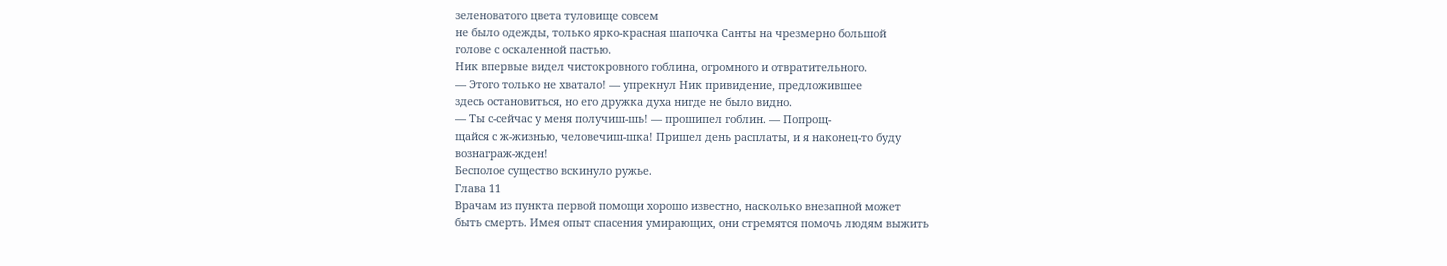зеленоватого цвета туловище совсем
не было одежды, только ярко-красная шапочка Санты на чрезмерно большой
голове с оскаленной пастью.
Ник впервые видел чистокровного гоблина, огромного и отвратительного.
— Этого только не хватало! — упрекнул Ник привидение, предложившее
здесь остановиться, но его дружка духа нигде не было видно.
— Ты с-сейчас у меня получиш-шь! — прошипел гоблин. — Попрощ-
щайся с ж-жизнью, человечиш-шка! Пришел день расплаты, и я наконец-то буду
вознаграж-жден!
Бесполое существо вскинуло ружье.
Глава 11
Врачам из пункта первой помощи хорошо известно, насколько внезапной может
быть смерть. Имея опыт спасения умирающих, они стремятся помочь людям выжить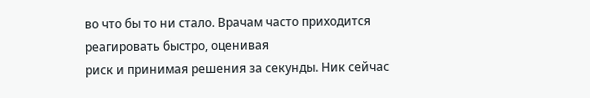во что бы то ни стало. Врачам часто приходится реагировать быстро, оценивая
риск и принимая решения за секунды. Ник сейчас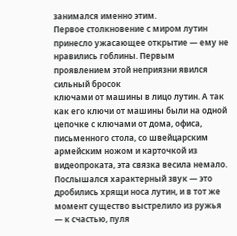занимался именно этим.
Первое столкновение с миром лутин принесло ужасающее открытие — ему не
нравились гоблины. Первым проявлением этой неприязни явился сильный бросок
ключами от машины в лицо лутин. А так как его ключи от машины были на одной
цепочке с ключами от дома, офиса, письменного стола, со швейцарским
армейским ножом и карточкой из видеопроката, эта связка весила немало.
Послышался характерный звук — это дробились хрящи носа лутин, и в тот же
момент существо выстрелило из ружья — к счастью, пуля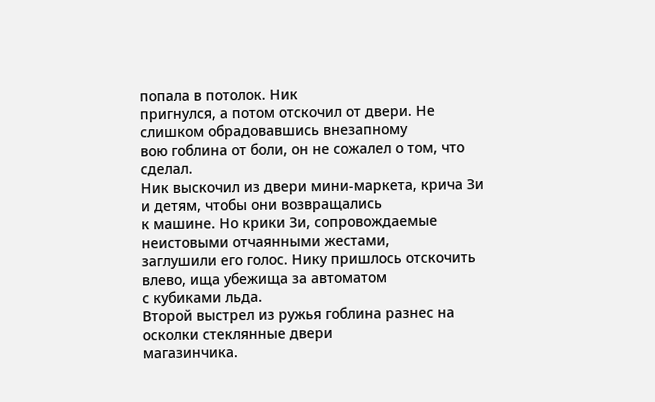попала в потолок. Ник
пригнулся, а потом отскочил от двери. Не слишком обрадовавшись внезапному
вою гоблина от боли, он не сожалел о том, что сделал.
Ник выскочил из двери мини-маркета, крича Зи и детям, чтобы они возвращались
к машине. Но крики Зи, сопровождаемые неистовыми отчаянными жестами,
заглушили его голос. Нику пришлось отскочить влево, ища убежища за автоматом
с кубиками льда.
Второй выстрел из ружья гоблина разнес на осколки стеклянные двери
магазинчика.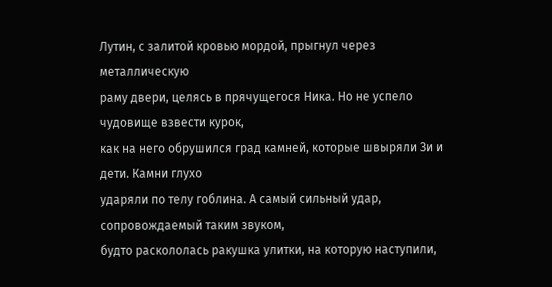Лутин, с залитой кровью мордой, прыгнул через металлическую
раму двери, целясь в прячущегося Ника. Но не успело чудовище взвести курок,
как на него обрушился град камней, которые швыряли Зи и дети. Камни глухо
ударяли по телу гоблина. А самый сильный удар, сопровождаемый таким звуком,
будто раскололась ракушка улитки, на которую наступили,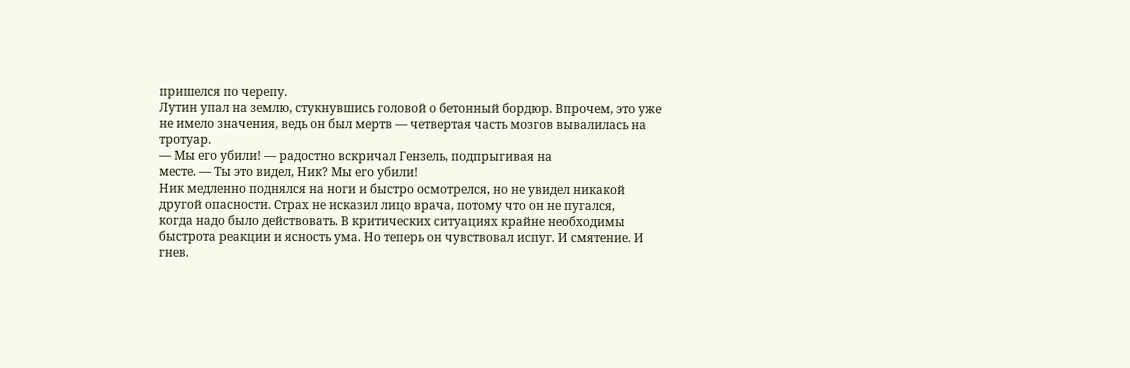пришелся по черепу.
Лутин упал на землю, стукнувшись головой о бетонный бордюр. Впрочем, это уже
не имело значения, ведь он был мертв — четвертая часть мозгов вывалилась на
тротуар.
— Мы его убили! — радостно вскричал Гензель, подпрыгивая на
месте. — Ты это видел, Ник? Мы его убили!
Ник медленно поднялся на ноги и быстро осмотрелся, но не увидел никакой
другой опасности. Страх не исказил лицо врача, потому что он не пугался,
когда надо было действовать. В критических ситуациях крайне необходимы
быстрота реакции и ясность ума. Но теперь он чувствовал испуг. И смятение. И
гнев.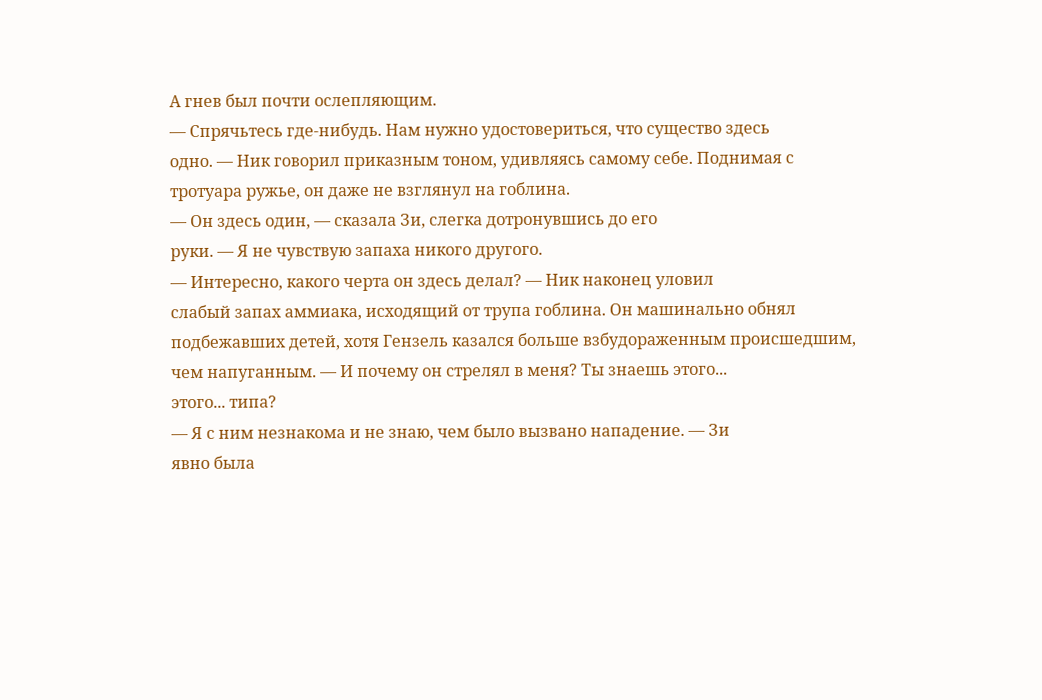А гнев был почти ослепляющим.
— Спрячьтесь где-нибудь. Нам нужно удостовериться, что существо здесь
одно. — Ник говорил приказным тоном, удивляясь самому себе. Поднимая с
тротуара ружье, он даже не взглянул на гоблина.
— Он здесь один, — сказала Зи, слегка дотронувшись до его
руки. — Я не чувствую запаха никого другого.
— Интересно, какого черта он здесь делал? — Ник наконец уловил
слабый запах аммиака, исходящий от трупа гоблина. Он машинально обнял
подбежавших детей, хотя Гензель казался больше взбудораженным происшедшим,
чем напуганным. — И почему он стрелял в меня? Ты знаешь этого...
этого... типа?
— Я с ним незнакома и не знаю, чем было вызвано нападение. — Зи
явно была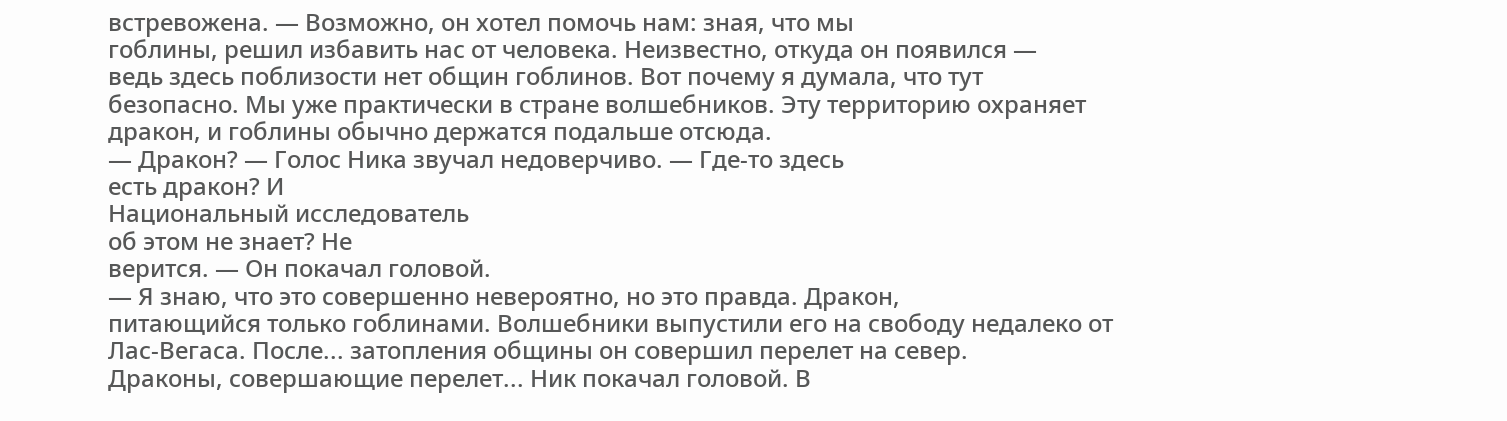встревожена. — Возможно, он хотел помочь нам: зная, что мы
гоблины, решил избавить нас от человека. Неизвестно, откуда он появился —
ведь здесь поблизости нет общин гоблинов. Вот почему я думала, что тут
безопасно. Мы уже практически в стране волшебников. Эту территорию охраняет
дракон, и гоблины обычно держатся подальше отсюда.
— Дракон? — Голос Ника звучал недоверчиво. — Где-то здесь
есть дракон? И
Национальный исследователь
об этом не знает? Не
верится. — Он покачал головой.
— Я знаю, что это совершенно невероятно, но это правда. Дракон,
питающийся только гоблинами. Волшебники выпустили его на свободу недалеко от
Лас-Вегаса. После... затопления общины он совершил перелет на север.
Драконы, совершающие перелет... Ник покачал головой. В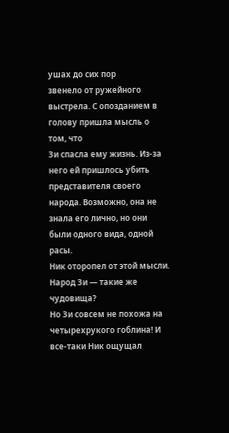ушах до сих пор
звенело от ружейного выстрела. С опозданием в голову пришла мысль о том, что
Зи спасла ему жизнь. Из-за него ей пришлось убить представителя своего
народа. Возможно, она не знала его лично, но они были одного вида, одной
расы.
Ник оторопел от этой мысли. Народ Зи — такие же чудовища?
Но Зи совсем не похожа на четырехрукого гоблина! И все-таки Ник ощущал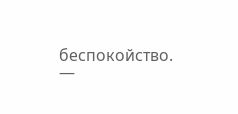беспокойство.
—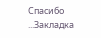Спасибо
...Закладка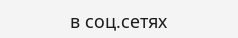в соц.сетях